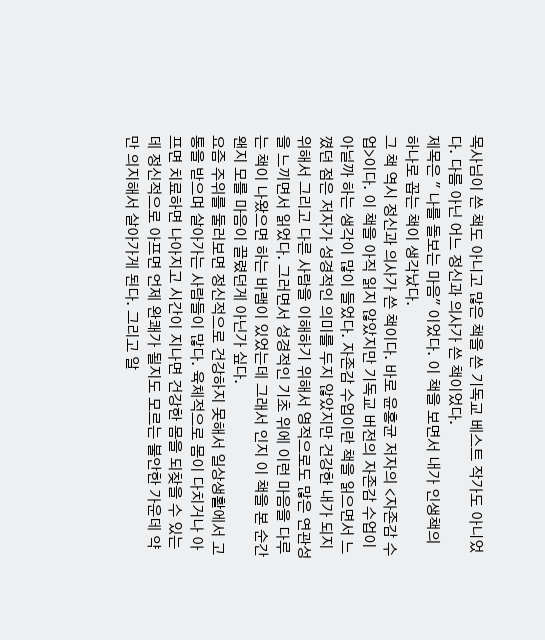목사님이 쓴 책도 아니고 많은 책을 쓴 기독교 베스트 작가도 아니었다. 다름 아닌 어느 정신과 의사가 쓴 책이었다.
제목은 " 나를 돌보는 마음" 이었다. 이 책을 보면서 내가 인생책의 하나로 꼽는 책이 생각났다.
그 책 역시 정신과 의사가 쓴 책이다. 바로 윤홍균 저자의 <자존감 수업>이다. 이 책을 아직 읽지 않았지만 기독교 버전의 자존감 수업이 아닐까 하는 생각이 많이 들었다. 자존감 수업이란 책을 읽으면서 느꼈던 점은 저자가 성경적인 의미를 두지 않았지만 건강한 내가 되지 위해서 그리고 다른 사람을 이해하기 위해서 영적으로도 많은 연관성을 느끼면서 읽었다. 그러면서 성경적인 기초 위에 이런 마음을 다루는 책이 나왔으면 하는 바램이 있었는데 그래서 인지 이 책을 본 순간 왠지 모를 마음이 끌렸던게 아닌가 싶다.
요즘 주위를 둘러보면 정신적으로 건강하지 못해서 일상생활에서 고통을 받으며 살아가는 사람들이 많다. 육체적으로 몸이 다치거나 아프면 치료하면 나아지고 시간이 지나면 건강한 몸을 되찾을 수 있는데 정신적으로 아프면 언제 완쾌가 될지도 모르는 불안한 가운데 약만 의지해서 살아가게 된다. 그리고 알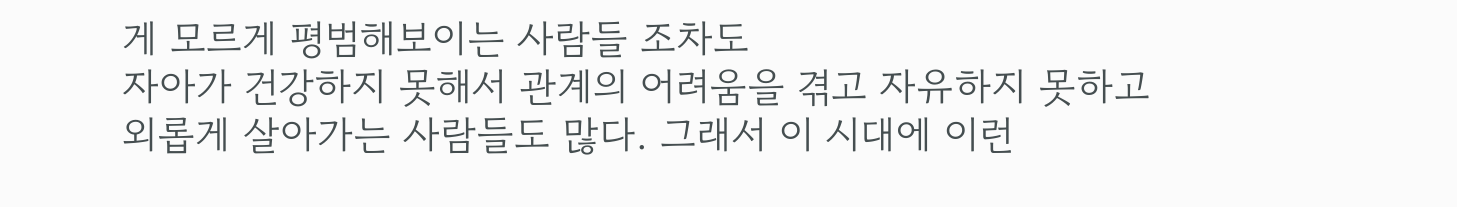게 모르게 평범해보이는 사람들 조차도
자아가 건강하지 못해서 관계의 어려움을 겪고 자유하지 못하고 외롭게 살아가는 사람들도 많다. 그래서 이 시대에 이런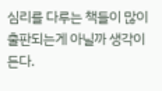심리를 다루는 책들이 많이 출판되는게 아닐까 생각이 든다.